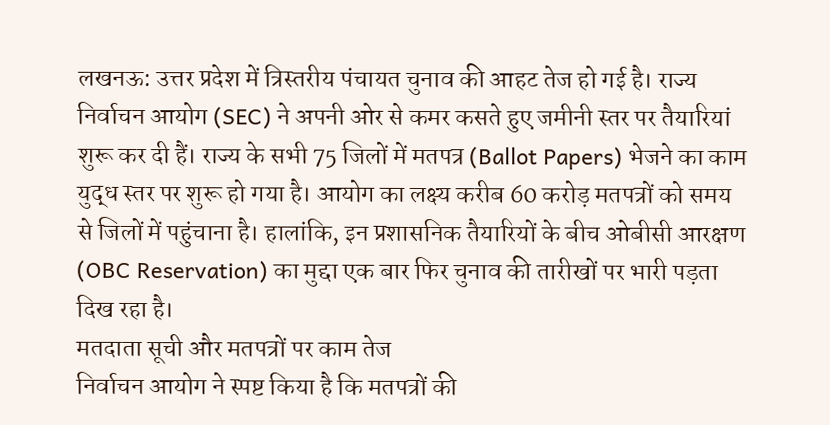लखनऊ: उत्तर प्रदेश में त्रिस्तरीय पंचायत चुनाव की आहट तेज हो गई है। राज्य निर्वाचन आयोग (SEC) ने अपनी ओर से कमर कसते हुए जमीनी स्तर पर तैयारियां शुरू कर दी हैं। राज्य के सभी 75 जिलों में मतपत्र (Ballot Papers) भेजने का काम युद्ध स्तर पर शुरू हो गया है। आयोग का लक्ष्य करीब 60 करोड़ मतपत्रों को समय से जिलों में पहुंचाना है। हालांकि, इन प्रशासनिक तैयारियों के बीच ओबीसी आरक्षण (OBC Reservation) का मुद्दा एक बार फिर चुनाव की तारीखों पर भारी पड़ता दिख रहा है।
मतदाता सूची और मतपत्रों पर काम तेज
निर्वाचन आयोग ने स्पष्ट किया है कि मतपत्रों की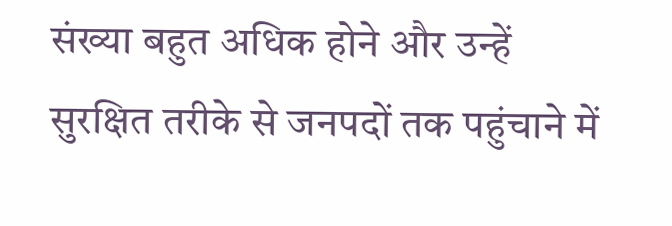संख्या बहुत अधिक होने और उन्हें सुरक्षित तरीके से जनपदों तक पहुंचाने में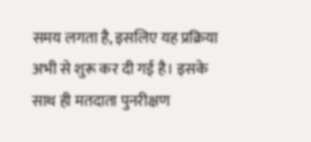समय लगता है, इसलिए यह प्रक्रिया अभी से शुरू कर दी गई है। इसके साथ ही मतदाता पुनरीक्षण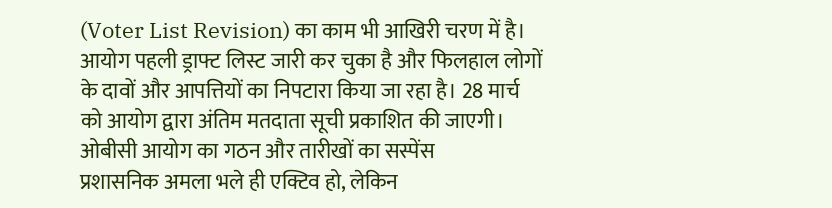(Voter List Revision) का काम भी आखिरी चरण में है। आयोग पहली ड्राफ्ट लिस्ट जारी कर चुका है और फिलहाल लोगों के दावों और आपत्तियों का निपटारा किया जा रहा है। 28 मार्च को आयोग द्वारा अंतिम मतदाता सूची प्रकाशित की जाएगी।
ओबीसी आयोग का गठन और तारीखों का सस्पेंस
प्रशासनिक अमला भले ही एक्टिव हो, लेकिन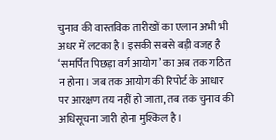चुनाव की वास्तविक तारीखों का एलान अभी भी अधर में लटका है। इसकी सबसे बड़ी वजह है ‘समर्पित पिछड़ा वर्ग आयोग’ का अब तक गठित न होना। जब तक आयोग की रिपोर्ट के आधार पर आरक्षण तय नहीं हो जाता, तब तक चुनाव की अधिसूचना जारी होना मुश्किल है।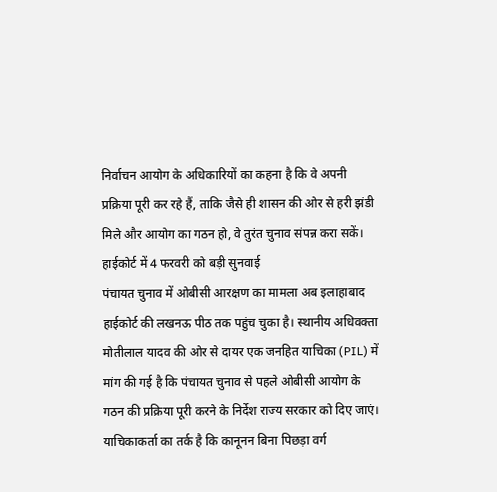निर्वाचन आयोग के अधिकारियों का कहना है कि वे अपनी प्रक्रिया पूरी कर रहे हैं, ताकि जैसे ही शासन की ओर से हरी झंडी मिले और आयोग का गठन हो, वे तुरंत चुनाव संपन्न करा सकें।
हाईकोर्ट में 4 फरवरी को बड़ी सुनवाई
पंचायत चुनाव में ओबीसी आरक्षण का मामला अब इलाहाबाद हाईकोर्ट की लखनऊ पीठ तक पहुंच चुका है। स्थानीय अधिवक्ता मोतीलाल यादव की ओर से दायर एक जनहित याचिका (PIL) में मांग की गई है कि पंचायत चुनाव से पहले ओबीसी आयोग के गठन की प्रक्रिया पूरी करने के निर्देश राज्य सरकार को दिए जाएं। याचिकाकर्ता का तर्क है कि कानूनन बिना पिछड़ा वर्ग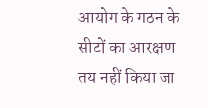आयोग के गठन के सीटों का आरक्षण तय नहीं किया जा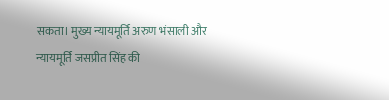सकता। मुख्य न्यायमूर्ति अरुण भंसाली और न्यायमूर्ति जसप्रीत सिंह की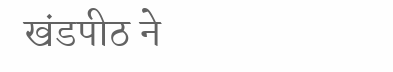खंडपीठ ने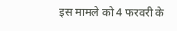इस मामले को 4 फरवरी के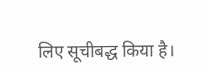लिए सूचीबद्ध किया है।